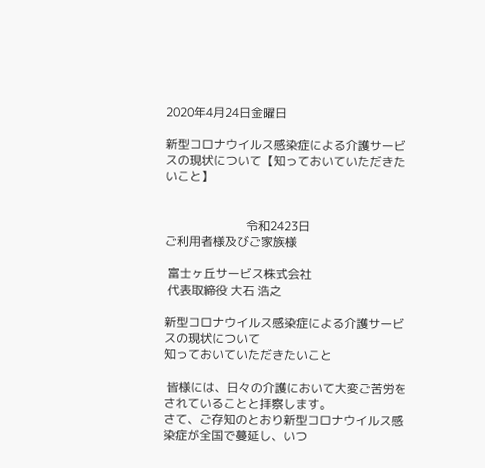2020年4月24日金曜日

新型コロナウイルス感染症による介護サービスの現状について【知っておいていただきたいこと】


                           令和2423日
ご利用者様及びご家族様

 富士ヶ丘サービス株式会社
 代表取締役 大石 浩之

新型コロナウイルス感染症による介護サービスの現状について
知っておいていただきたいこと

 皆様には、日々の介護において大変ご苦労をされていることと拝察します。
さて、ご存知のとおり新型コロナウイルス感染症が全国で蔓延し、いつ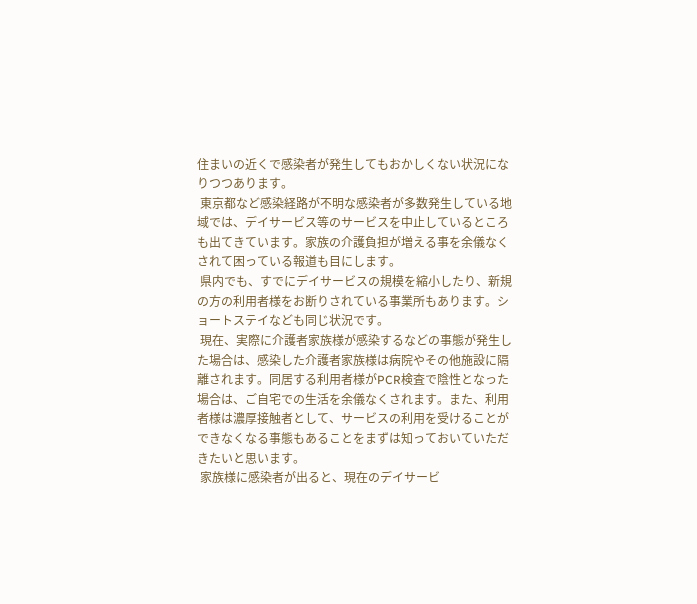住まいの近くで感染者が発生してもおかしくない状況になりつつあります。
 東京都など感染経路が不明な感染者が多数発生している地域では、デイサービス等のサービスを中止しているところも出てきています。家族の介護負担が増える事を余儀なくされて困っている報道も目にします。
 県内でも、すでにデイサービスの規模を縮小したり、新規の方の利用者様をお断りされている事業所もあります。ショートステイなども同じ状況です。
 現在、実際に介護者家族様が感染するなどの事態が発生した場合は、感染した介護者家族様は病院やその他施設に隔離されます。同居する利用者様がPCR検査で陰性となった場合は、ご自宅での生活を余儀なくされます。また、利用者様は濃厚接触者として、サービスの利用を受けることができなくなる事態もあることをまずは知っておいていただきたいと思います。
 家族様に感染者が出ると、現在のデイサービ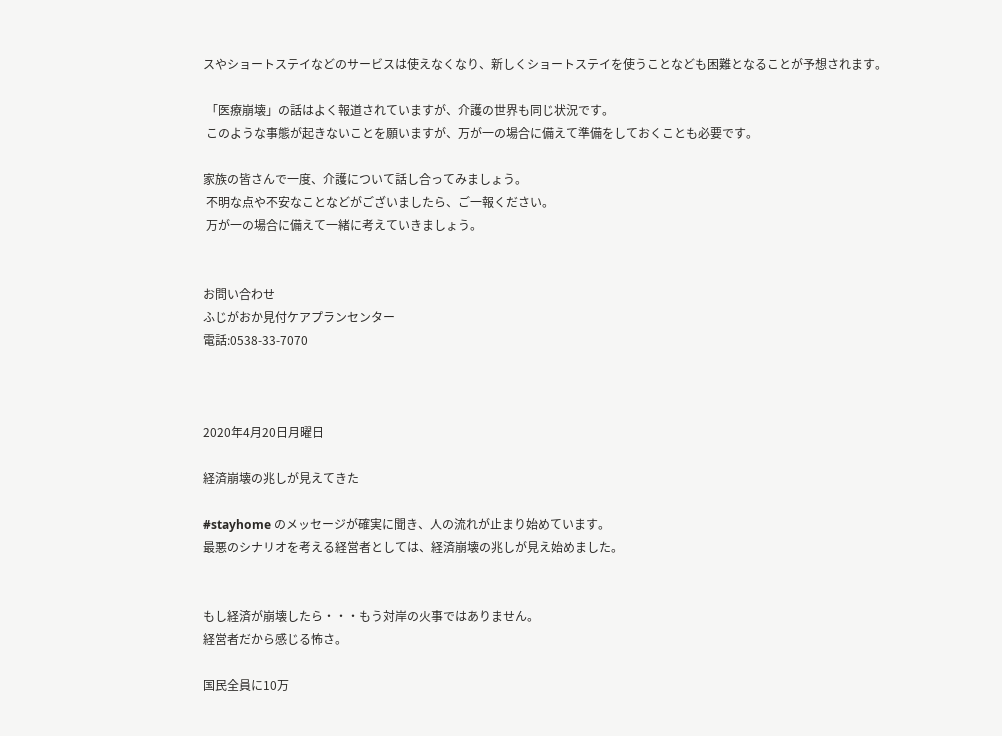スやショートステイなどのサービスは使えなくなり、新しくショートステイを使うことなども困難となることが予想されます。

 「医療崩壊」の話はよく報道されていますが、介護の世界も同じ状況です。
 このような事態が起きないことを願いますが、万が一の場合に備えて準備をしておくことも必要です。

家族の皆さんで一度、介護について話し合ってみましょう。
 不明な点や不安なことなどがございましたら、ご一報ください。
 万が一の場合に備えて一緒に考えていきましょう。


お問い合わせ
ふじがおか見付ケアプランセンター
電話:0538-33-7070



2020年4月20日月曜日

経済崩壊の兆しが見えてきた

#stayhome のメッセージが確実に聞き、人の流れが止まり始めています。
最悪のシナリオを考える経営者としては、経済崩壊の兆しが見え始めました。


もし経済が崩壊したら・・・もう対岸の火事ではありません。
経営者だから感じる怖さ。

国民全員に10万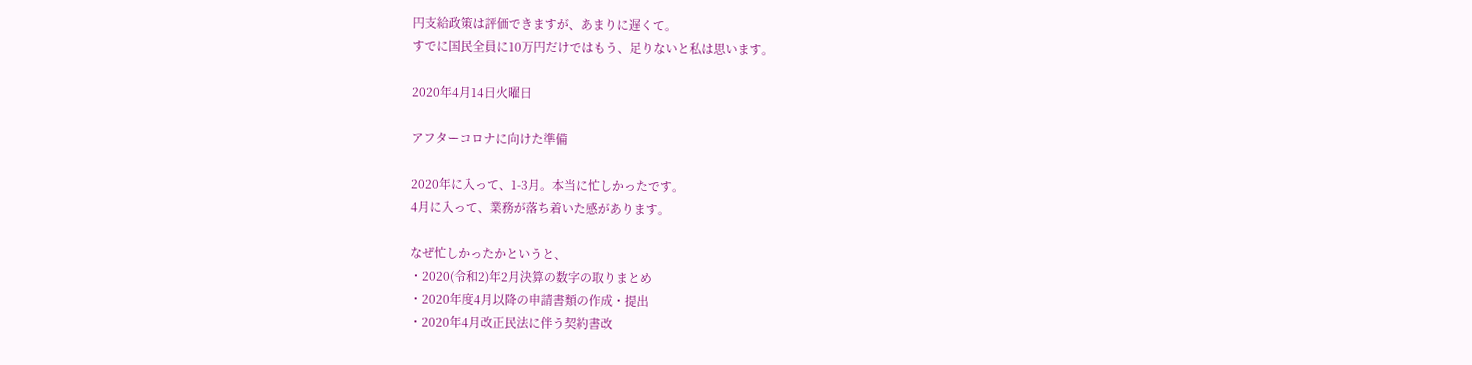円支給政策は評価できますが、あまりに遅くて。
すでに国民全員に10万円だけではもう、足りないと私は思います。

2020年4月14日火曜日

アフターコロナに向けた準備

2020年に入って、1-3月。本当に忙しかったです。
4月に入って、業務が落ち着いた感があります。

なぜ忙しかったかというと、
・2020(令和2)年2月決算の数字の取りまとめ
・2020年度4月以降の申請書類の作成・提出
・2020年4月改正民法に伴う契約書改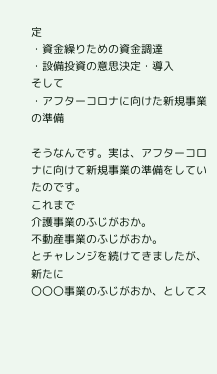定
・資金繰りための資金調達
・設備投資の意思決定・導入
そして
・アフターコロナに向けた新規事業の準備

そうなんです。実は、アフターコロナに向けて新規事業の準備をしていたのです。
これまで
介護事業のふじがおか。
不動産事業のふじがおか。
とチャレンジを続けてきましたが、
新たに
〇〇〇事業のふじがおか、としてス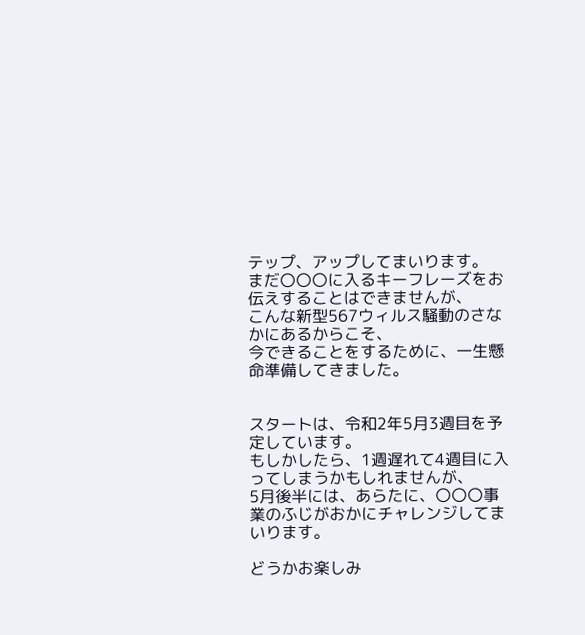テップ、アップしてまいります。
まだ〇〇〇に入るキーフレーズをお伝えすることはできませんが、
こんな新型567ウィルス騒動のさなかにあるからこそ、
今できることをするために、一生懸命準備してきました。


スタートは、令和2年5月3週目を予定しています。
もしかしたら、1週遅れて4週目に入ってしまうかもしれませんが、
5月後半には、あらたに、〇〇〇事業のふじがおかにチャレンジしてまいります。

どうかお楽しみ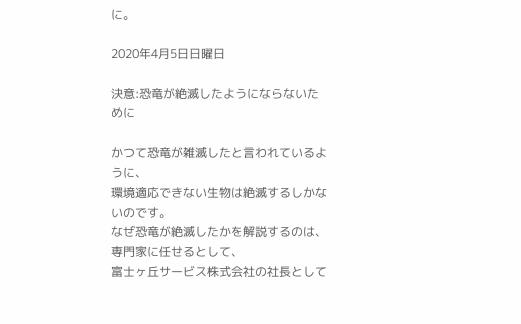に。

2020年4月5日日曜日

決意:恐竜が絶滅したようにならないために

かつて恐竜が雑滅したと言われているように、
環境適応できない生物は絶滅するしかないのです。
なぜ恐竜が絶滅したかを解説するのは、専門家に任せるとして、
富士ヶ丘サービス株式会社の社長として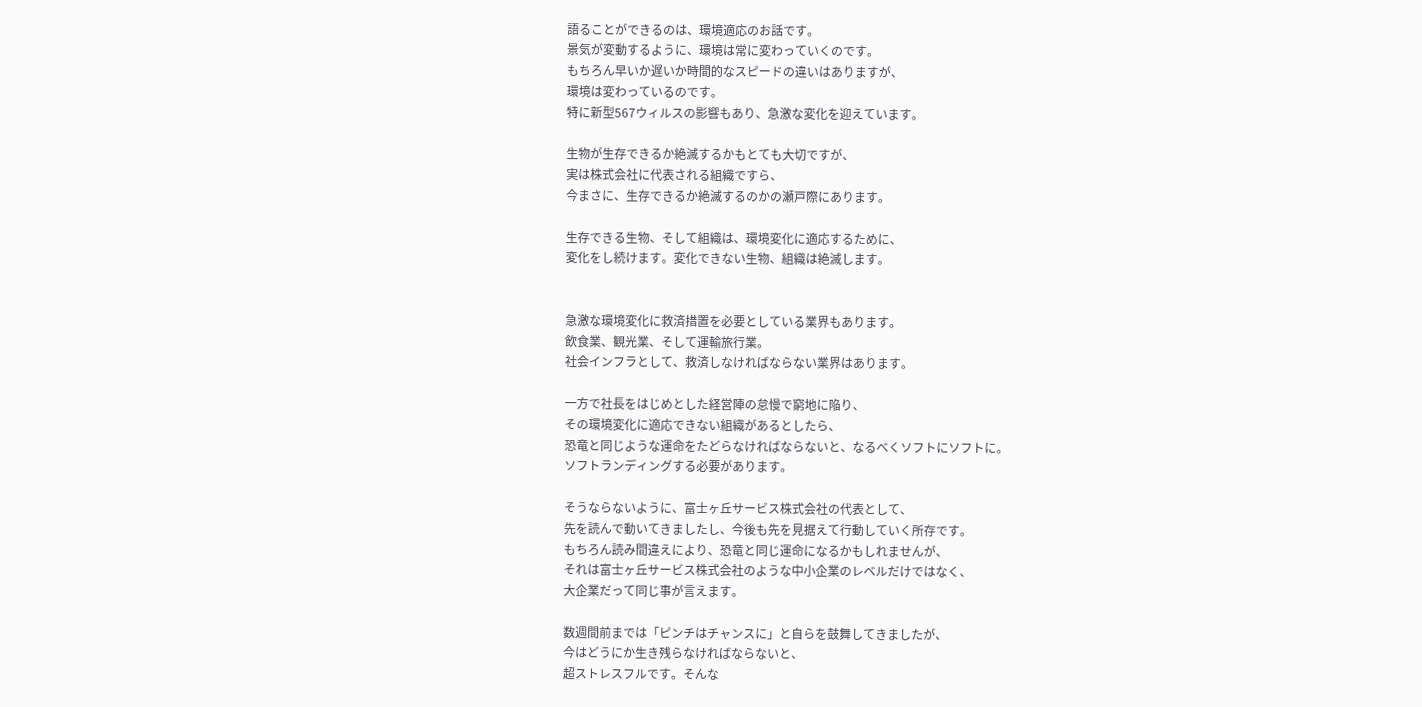語ることができるのは、環境適応のお話です。
景気が変動するように、環境は常に変わっていくのです。
もちろん早いか遅いか時間的なスピードの違いはありますが、
環境は変わっているのです。
特に新型567ウィルスの影響もあり、急激な変化を迎えています。

生物が生存できるか絶滅するかもとても大切ですが、
実は株式会社に代表される組織ですら、
今まさに、生存できるか絶滅するのかの瀬戸際にあります。

生存できる生物、そして組織は、環境変化に適応するために、
変化をし続けます。変化できない生物、組織は絶滅します。


急激な環境変化に救済措置を必要としている業界もあります。
飲食業、観光業、そして運輸旅行業。
社会インフラとして、救済しなければならない業界はあります。

一方で社長をはじめとした経営陣の怠慢で窮地に陥り、
その環境変化に適応できない組織があるとしたら、
恐竜と同じような運命をたどらなければならないと、なるべくソフトにソフトに。
ソフトランディングする必要があります。

そうならないように、富士ヶ丘サービス株式会社の代表として、
先を読んで動いてきましたし、今後も先を見据えて行動していく所存です。
もちろん読み間違えにより、恐竜と同じ運命になるかもしれませんが、
それは富士ヶ丘サービス株式会社のような中小企業のレベルだけではなく、
大企業だって同じ事が言えます。

数週間前までは「ピンチはチャンスに」と自らを鼓舞してきましたが、
今はどうにか生き残らなければならないと、
超ストレスフルです。そんな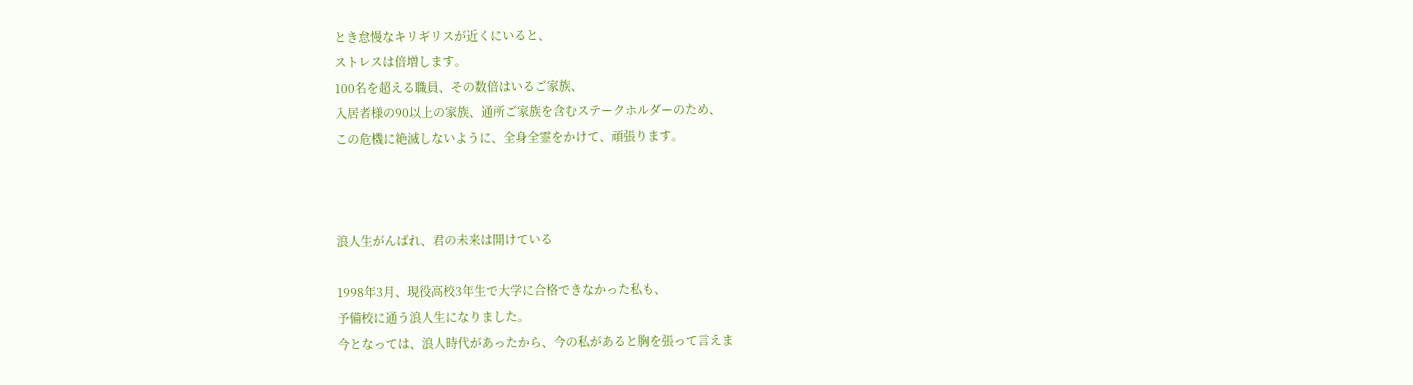とき怠慢なキリギリスが近くにいると、
ストレスは倍増します。
100名を超える職員、その数倍はいるご家族、
入居者様の90以上の家族、通所ご家族を含むステークホルダーのため、
この危機に絶滅しないように、全身全霊をかけて、頑張ります。



浪人生がんばれ、君の未来は開けている

1998年3月、現役高校3年生で大学に合格できなかった私も、
予備校に通う浪人生になりました。
今となっては、浪人時代があったから、今の私があると胸を張って言えま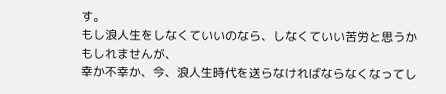す。
もし浪人生をしなくていいのなら、しなくていい苦労と思うかもしれませんが、
幸か不幸か、今、浪人生時代を送らなければならなくなってし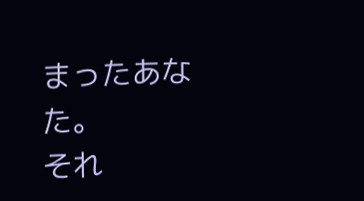まったあなた。
それ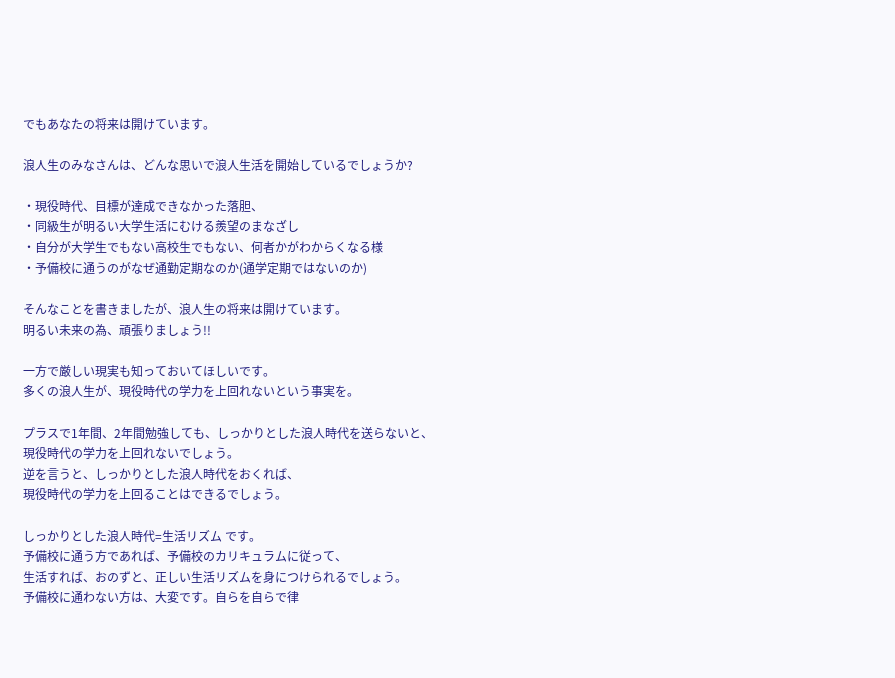でもあなたの将来は開けています。

浪人生のみなさんは、どんな思いで浪人生活を開始しているでしょうか?

・現役時代、目標が達成できなかった落胆、
・同級生が明るい大学生活にむける羨望のまなざし
・自分が大学生でもない高校生でもない、何者かがわからくなる様
・予備校に通うのがなぜ通勤定期なのか(通学定期ではないのか)

そんなことを書きましたが、浪人生の将来は開けています。
明るい未来の為、頑張りましょう!!

一方で厳しい現実も知っておいてほしいです。
多くの浪人生が、現役時代の学力を上回れないという事実を。

プラスで1年間、2年間勉強しても、しっかりとした浪人時代を送らないと、
現役時代の学力を上回れないでしょう。
逆を言うと、しっかりとした浪人時代をおくれば、
現役時代の学力を上回ることはできるでしょう。

しっかりとした浪人時代=生活リズム です。
予備校に通う方であれば、予備校のカリキュラムに従って、
生活すれば、おのずと、正しい生活リズムを身につけられるでしょう。
予備校に通わない方は、大変です。自らを自らで律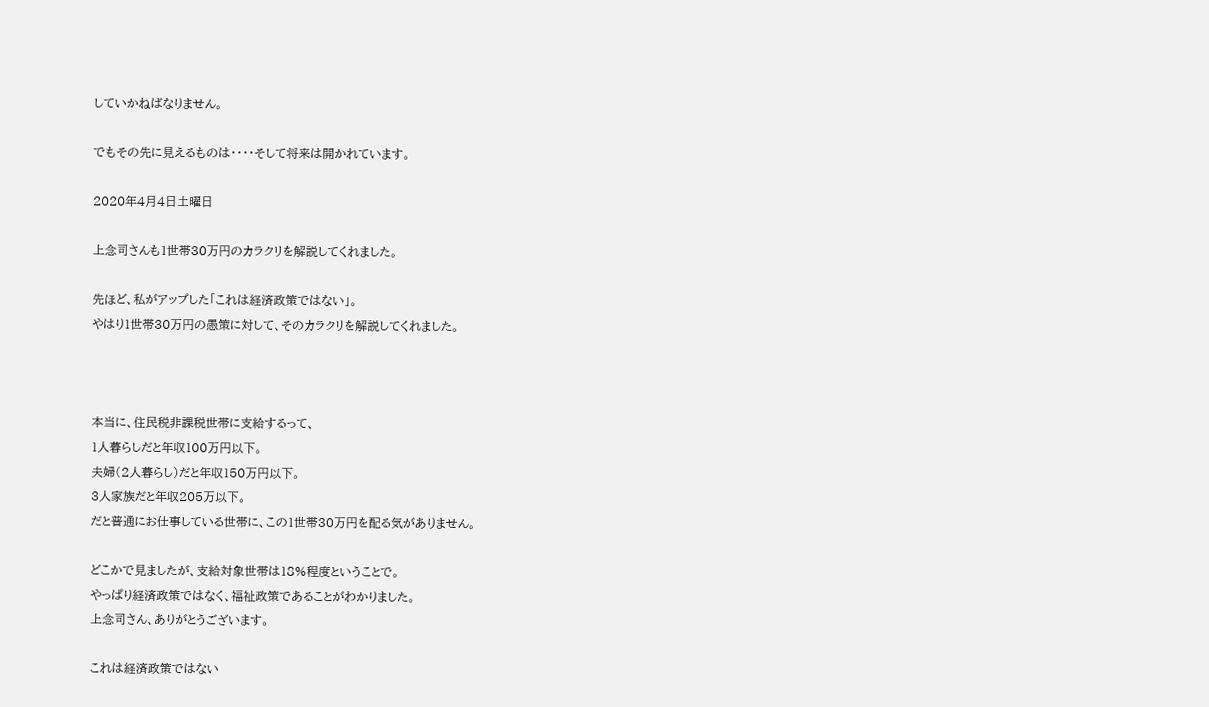していかねばなりません。

でもその先に見えるものは・・・・そして将来は開かれています。

2020年4月4日土曜日

上念司さんも1世帯30万円のカラクリを解説してくれました。

先ほど、私がアップした「これは経済政策ではない」。
やはり1世帯30万円の愚策に対して、そのカラクリを解説してくれました。



本当に、住民税非課税世帯に支給するって、
1人暮らしだと年収100万円以下。
夫婦(2人暮らし)だと年収150万円以下。
3人家族だと年収205万以下。
だと普通にお仕事している世帯に、この1世帯30万円を配る気がありません。

どこかで見ましたが、支給対象世帯は18%程度ということで。
やっぱり経済政策ではなく、福祉政策であることがわかりました。
上念司さん、ありがとうございます。

これは経済政策ではない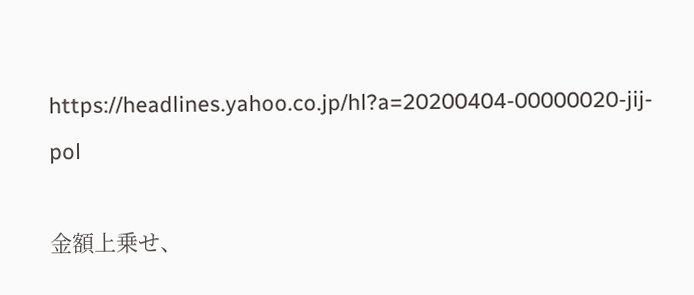https://headlines.yahoo.co.jp/hl?a=20200404-00000020-jij-pol

金額上乗せ、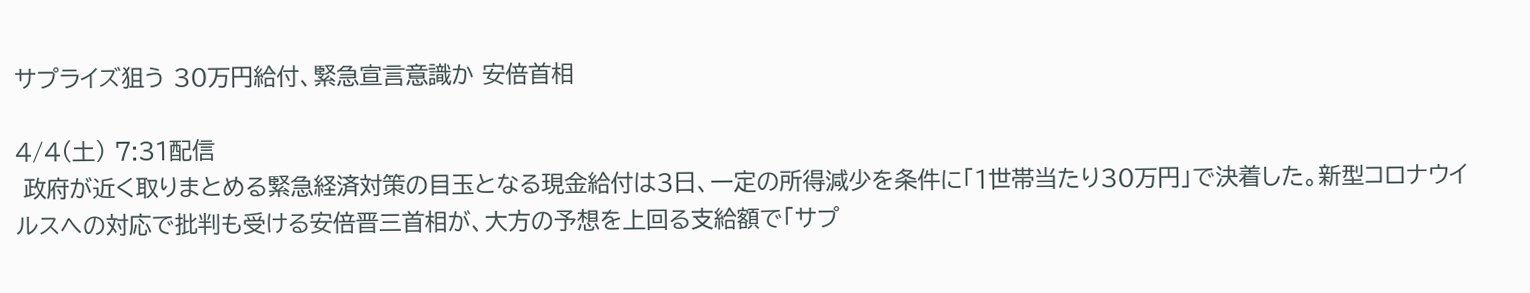サプライズ狙う 30万円給付、緊急宣言意識か 安倍首相

4/4(土) 7:31配信
 政府が近く取りまとめる緊急経済対策の目玉となる現金給付は3日、一定の所得減少を条件に「1世帯当たり30万円」で決着した。新型コロナウイルスへの対応で批判も受ける安倍晋三首相が、大方の予想を上回る支給額で「サプ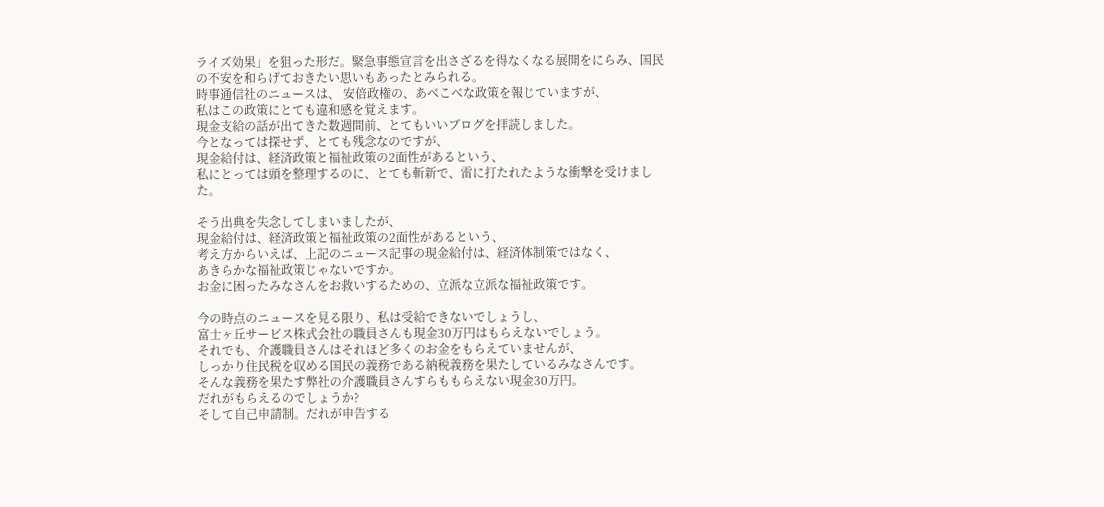ライズ効果」を狙った形だ。緊急事態宣言を出さざるを得なくなる展開をにらみ、国民の不安を和らげておきたい思いもあったとみられる。
時事通信社のニュースは、 安倍政権の、あべこべな政策を報じていますが、
私はこの政策にとても違和感を覚えます。
現金支給の話が出てきた数週間前、とてもいいブログを拝読しました。
今となっては探せず、とても残念なのですが、
現金給付は、経済政策と福祉政策の2面性があるという、
私にとっては頭を整理するのに、とても斬新で、雷に打たれたような衝撃を受けました。

そう出典を失念してしまいましたが、
現金給付は、経済政策と福祉政策の2面性があるという、
考え方からいえば、上記のニュース記事の現金給付は、経済体制策ではなく、
あきらかな福祉政策じゃないですか。
お金に困ったみなさんをお救いするための、立派な立派な福祉政策です。

今の時点のニュースを見る限り、私は受給できないでしょうし、
富士ヶ丘サービス株式会社の職員さんも現金30万円はもらえないでしょう。
それでも、介護職員さんはそれほど多くのお金をもらえていませんが、
しっかり住民税を収める国民の義務である納税義務を果たしているみなさんです。
そんな義務を果たす弊社の介護職員さんすらももらえない現金30万円。
だれがもらえるのでしょうか?
そして自己申請制。だれが申告する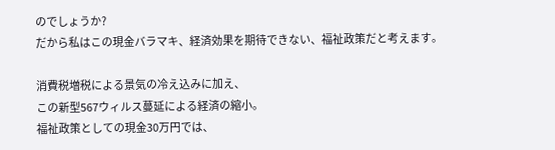のでしょうか?
だから私はこの現金バラマキ、経済効果を期待できない、福祉政策だと考えます。

消費税増税による景気の冷え込みに加え、
この新型567ウィルス蔓延による経済の縮小。
福祉政策としての現金30万円では、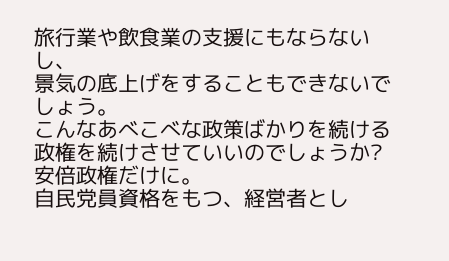旅行業や飲食業の支援にもならないし、
景気の底上げをすることもできないでしょう。
こんなあべこべな政策ばかりを続ける政権を続けさせていいのでしょうか?
安倍政権だけに。
自民党員資格をもつ、経営者とし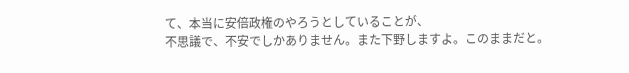て、本当に安倍政権のやろうとしていることが、
不思議で、不安でしかありません。また下野しますよ。このままだと。